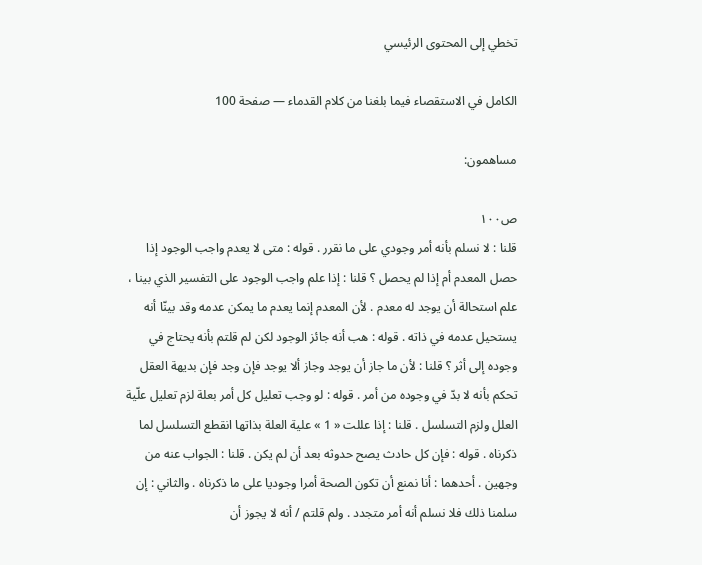تخطي إلى المحتوى الرئيسي

الكامل في الاستقصاء فيما بلغنا من كلام القدماء — صفحة 100

مساهمون:

ص١٠٠
قلنا : لا نسلم بأنه أمر وجودي على ما نقرر . قوله : متى لا يعدم واجب الوجود إذا حصل المعدم أم إذا لم يحصل ؟ قلنا : إذا علم واجب الوجود على التفسير الذي بينا ، علم استحالة أن يوجد له معدم . لأن المعدم إنما يعدم ما يمكن عدمه وقد بينّا أنه يستحيل عدمه في ذاته . قوله : هب أنه جائز الوجود لكن لم قلتم بأنه يحتاج في وجوده إلى أثر ؟ قلنا : لأن ما جاز أن يوجد وجاز ألا يوجد فإن وجد فإن بديهة العقل تحكم بأنه لا بدّ في وجوده من أمر . قوله : لو وجب تعليل كل أمر بعلة لزم تعليل علّية العلل ولزم التسلسل . قلنا : إذا عللت « 1 » علية العلة بذاتها انقطع التسلسل لما ذكرناه . قوله : فإن كل حادث يصح حدوثه بعد أن لم يكن . قلنا : الجواب عنه من وجهين . أحدهما : أنا نمنع أن تكون الصحة أمرا وجوديا على ما ذكرناه . والثاني : إن سلمنا ذلك فلا نسلم أنه أمر متجدد . ولم قلتم / أنه لا يجوز أن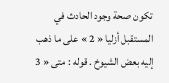تكون صحة وجود الحادث في المستقبل أزليا « 2 » على ما ذهب إليه بعض الشيوخ . قوله : متى « 3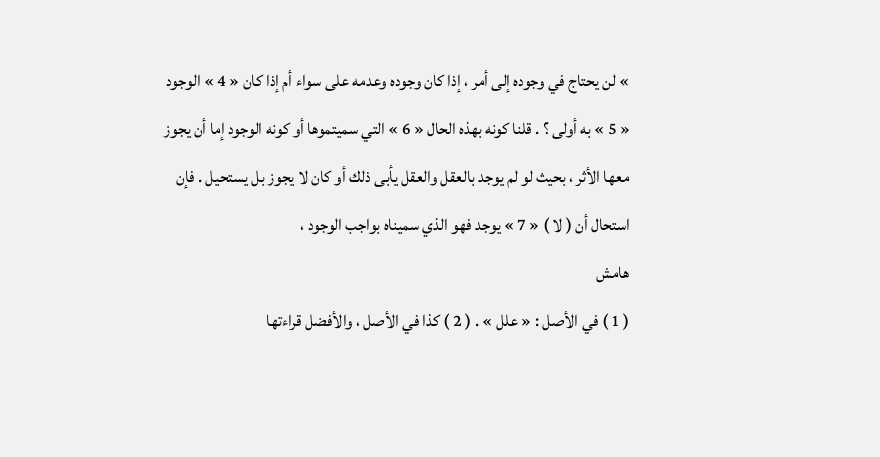» لن يحتاج في وجوده إلى أمر ، إذا كان وجوده وعدمه على سواء أم إذا كان « 4 » الوجود « 5 » به أولى ؟ . قلنا كونه بهذه الحال « 6 » التي سميتموها أو كونه الوجود إما أن يجوز معها الأثر ، بحيث لو لم يوجد بالعقل والعقل يأبى ذلك أو كان لا يجوز بل يستحيل . فإن استحال أن ( لا ) « 7 » يوجد فهو الذي سميناه بواجب الوجود ،
هامش
( 1 ) في الأصل : « علل » . ( 2 ) كذا في الأصل ، والأفضل قراءتها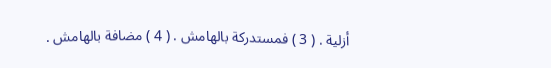أزلية . ( 3 ) فمستدركة بالهامش . ( 4 ) مضافة بالهامش .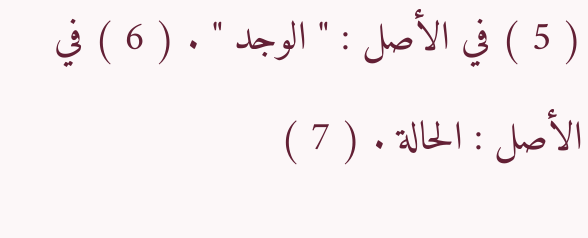( 5 ) في الأصل : " الوجد " . ( 6 ) في الأصل : الحالة . ( 7 )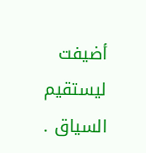أضيفت ليستقيم السياق .